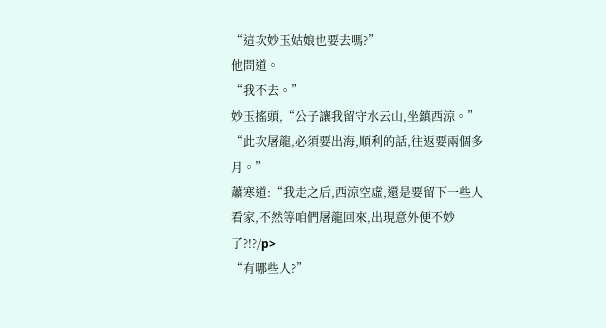“這次妙玉姑娘也要去嗎?”
他問道。
“我不去。”
妙玉搖頭,“公子讓我留守水云山,坐鎮西涼。”
“此次屠龍,必須要出海,順利的話,往返要兩個多月。”
蕭寒道:“我走之后,西涼空虛,還是要留下一些人看家,不然等咱們屠龍回來,出現意外便不妙了?!?/p>
“有哪些人?”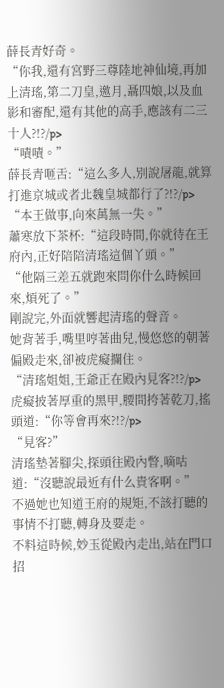薛長青好奇。
“你我,還有宮野三尊陸地神仙境,再加上清瑤,第二刀皇,邀月,聶四娘,以及血影和審配,還有其他的高手,應該有二三十人?!?/p>
“嘖嘖。”
薛長青咂舌:“這么多人,別說屠龍,就算打進京城或者北魏皇城都行了?!?/p>
“本王做事,向來萬無一失。”
蕭寒放下茶杯:“這段時間,你就待在王府內,正好陪陪清瑤這個丫頭。”
“他隔三差五就跑來問你什么時候回來,煩死了。”
剛說完,外面就響起清瑤的聲音。
她背著手,嘴里哼著曲兒,慢悠悠的朝著偏殿走來,卻被虎癡攔住。
“清瑤姐姐,王爺正在殿內見客?!?/p>
虎癡披著厚重的黑甲,腰間挎著乾刀,搖頭道:“你等會再來?!?/p>
“見客?”
清瑤墊著腳尖,探頭往殿內瞥,嘀咕道:“沒聽說最近有什么貴客啊。”
不過她也知道王府的規矩,不該打聽的事情不打聽,轉身及要走。
不料這時候,妙玉從殿內走出,站在門口招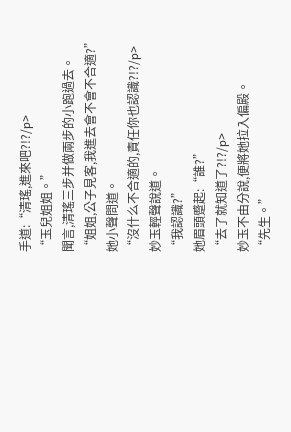手道:“清瑤,進來吧?!?/p>
“玉兒姐姐。”
聞言,清瑤三步并做兩步的小跑過去。
“姐姐,公子見客,我進去會不會不合適?”
她小聲問道。
“沒什么不合適的,責任你也認識?!?/p>
妙玉輕聲說道。
“我認識?”
她眉頭蹙起:“誰?”
“去了就知道了?!?/p>
妙玉不由分說,便將她拉入偏殿。
“先生。”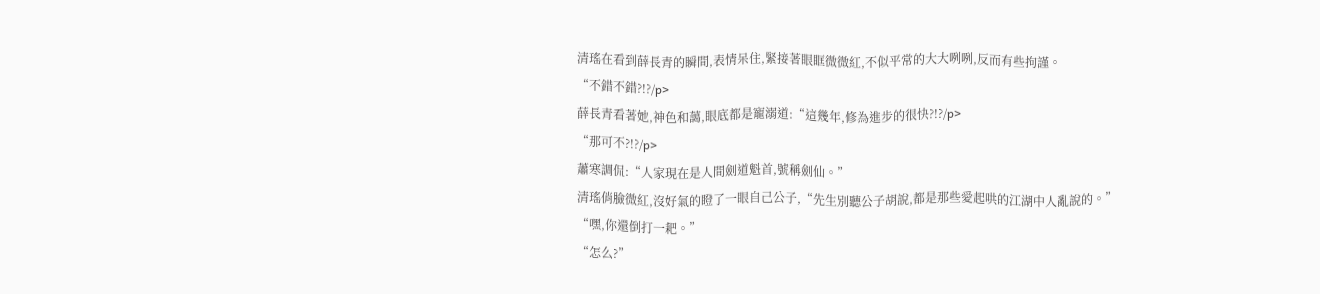清瑤在看到薛長青的瞬間,表情呆住,緊接著眼眶微微紅,不似平常的大大咧咧,反而有些拘謹。
“不錯不錯?!?/p>
薛長青看著她,神色和藹,眼底都是寵溺道:“這幾年,修為進步的很快?!?/p>
“那可不?!?/p>
蕭寒調侃:“人家現在是人間劍道魁首,號稱劍仙。”
清瑤俏臉微紅,沒好氣的瞪了一眼自己公子,“先生別聽公子胡說,都是那些愛起哄的江湖中人亂說的。”
“嘿,你還倒打一耙。”
“怎么?”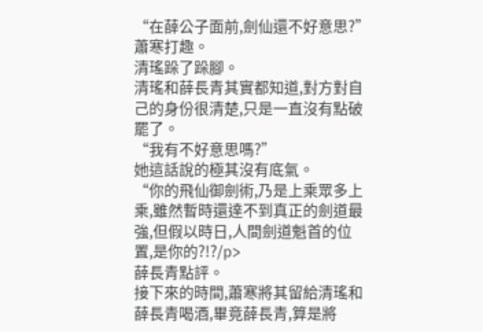“在薛公子面前,劍仙還不好意思?”
蕭寒打趣。
清瑤跺了跺腳。
清瑤和薛長青其實都知道,對方對自己的身份很清楚,只是一直沒有點破罷了。
“我有不好意思嗎?”
她這話說的極其沒有底氣。
“你的飛仙御劍術,乃是上乘眾多上乘,雖然暫時還達不到真正的劍道最強,但假以時日,人間劍道魁首的位置,是你的?!?/p>
薛長青點評。
接下來的時間,蕭寒將其留給清瑤和薛長青喝酒,畢竟薛長青,算是將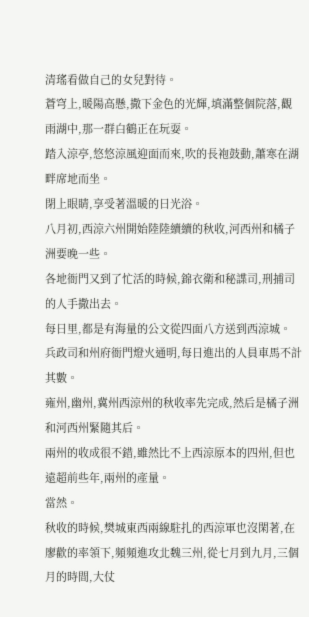清瑤看做自己的女兒對待。
蒼穹上,暖陽高懸,撒下金色的光輝,填滿整個院落,觀雨湖中,那一群白鶴正在玩耍。
踏入涼亭,悠悠涼風迎面而來,吹的長袍鼓動,蕭寒在湖畔席地而坐。
閉上眼睛,享受著溫暖的日光浴。
八月初,西涼六州開始陸陸續續的秋收,河西州和橘子洲要晚一些。
各地衙門又到了忙活的時候,錦衣衛和秘諜司,刑捕司的人手撒出去。
每日里,都是有海量的公文從四面八方送到西涼城。
兵政司和州府衙門燈火通明,每日進出的人員車馬不計其數。
雍州,幽州,冀州西涼州的秋收率先完成,然后是橘子洲和河西州緊隨其后。
兩州的收成很不錯,雖然比不上西涼原本的四州,但也遠超前些年,兩州的產量。
當然。
秋收的時候,樊城東西兩線駐扎的西涼軍也沒閑著,在廖歡的率領下,頻頻進攻北魏三州,從七月到九月,三個月的時間,大仗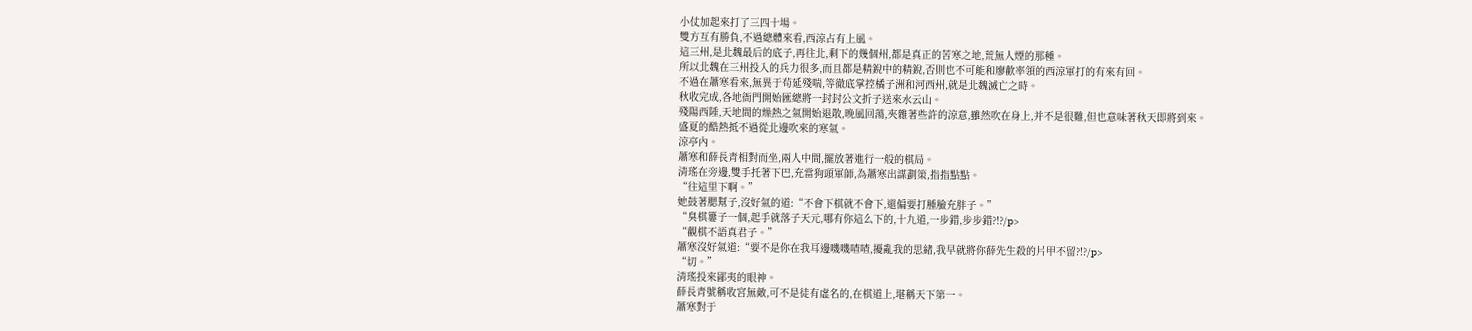小仗加起來打了三四十場。
雙方互有勝負,不過總體來看,西涼占有上風。
這三州,是北魏最后的底子,再往北,剩下的幾個州,都是真正的苦寒之地,荒無人煙的那種。
所以北魏在三州投入的兵力很多,而且都是精銳中的精銳,否則也不可能和廖歡率領的西涼軍打的有來有回。
不過在蕭寒看來,無異于茍延殘喘,等徹底掌控橘子洲和河西州,就是北魏滅亡之時。
秋收完成,各地衙門開始匯總將一封封公文折子送來水云山。
殘陽西陲,天地間的燥熱之氣開始退散,晚風回蕩,夾雜著些許的涼意,雖然吹在身上,并不是很難,但也意味著秋天即將到來。
盛夏的酷熱抵不過從北邊吹來的寒氣。
涼亭內。
蕭寒和薛長青相對而坐,兩人中間,擺放著進行一般的棋局。
清瑤在旁邊,雙手托著下巴,充當狗頭軍師,為蕭寒出謀劃策,指指點點。
“往這里下啊。”
她鼓著腮幫子,沒好氣的道:“不會下棋就不會下,還偏要打腫臉充胖子。”
“臭棋簍子一個,起手就落子天元,哪有你這么下的,十九道,一步錯,步步錯?!?/p>
“觀棋不語真君子。”
蕭寒沒好氣道:“要不是你在我耳邊嘰嘰喳喳,擾亂我的思緒,我早就將你薛先生殺的片甲不留?!?/p>
“切。”
清瑤投來鄙夷的眼神。
薛長青號稱收宮無敵,可不是徒有虛名的,在棋道上,堪稱天下第一。
蕭寒對于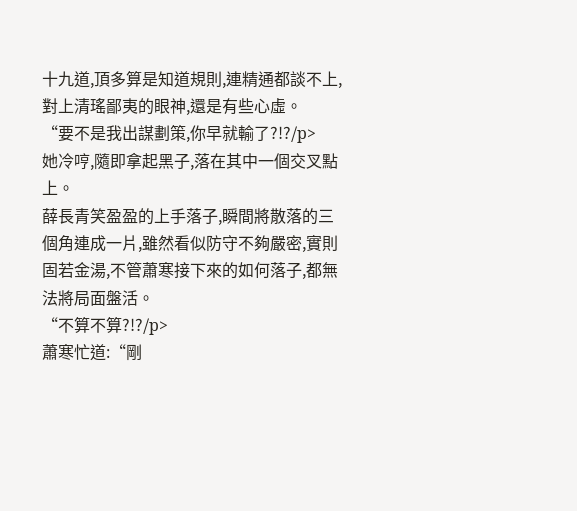十九道,頂多算是知道規則,連精通都談不上,對上清瑤鄙夷的眼神,還是有些心虛。
“要不是我出謀劃策,你早就輸了?!?/p>
她冷哼,隨即拿起黑子,落在其中一個交叉點上。
薛長青笑盈盈的上手落子,瞬間將散落的三個角連成一片,雖然看似防守不夠嚴密,實則固若金湯,不管蕭寒接下來的如何落子,都無法將局面盤活。
“不算不算?!?/p>
蕭寒忙道:“剛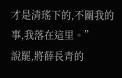才是清瑤下的,不關我的事,我落在這里。”
說罷,將薛長青的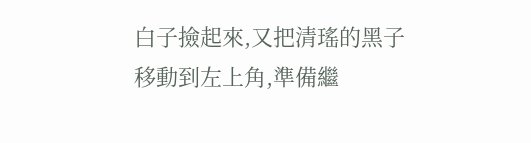白子撿起來,又把清瑤的黑子移動到左上角,準備繼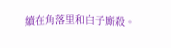續在角落里和白子廝殺。